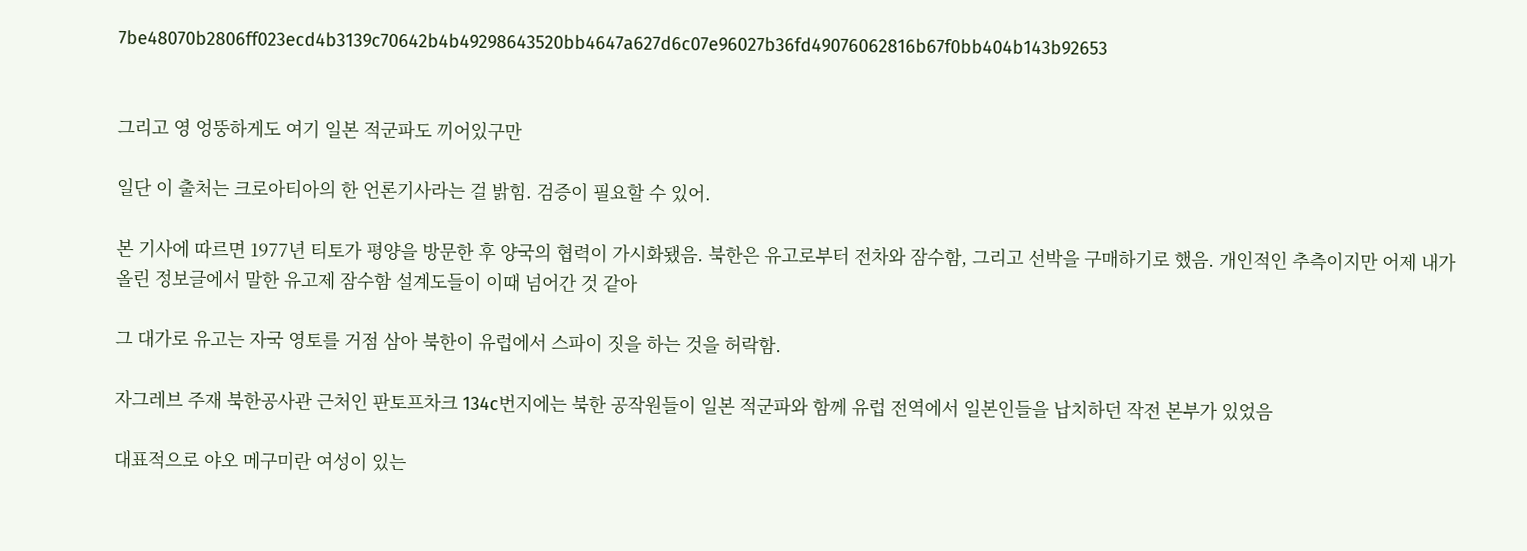7be48070b2806ff023ecd4b3139c70642b4b49298643520bb4647a627d6c07e96027b36fd49076062816b67f0bb404b143b92653


그리고 영 엉뚱하게도 여기 일본 적군파도 끼어있구만

일단 이 출처는 크로아티아의 한 언론기사라는 걸 밝힘. 검증이 필요할 수 있어.

본 기사에 따르면 1977년 티토가 평양을 방문한 후 양국의 협력이 가시화됐음. 북한은 유고로부터 전차와 잠수함, 그리고 선박을 구매하기로 했음. 개인적인 추측이지만 어제 내가 올린 정보글에서 말한 유고제 잠수함 설계도들이 이때 넘어간 것 같아

그 대가로 유고는 자국 영토를 거점 삼아 북한이 유럽에서 스파이 짓을 하는 것을 허락함.

자그레브 주재 북한공사관 근처인 판토프차크 134c번지에는 북한 공작원들이 일본 적군파와 함께 유럽 전역에서 일본인들을 납치하던 작전 본부가 있었음

대표적으로 야오 메구미란 여성이 있는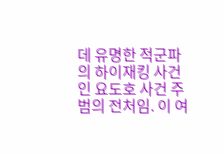데 유명한 적군파의 하이재킹 사건인 요도호 사건 주범의 전처임. 이 여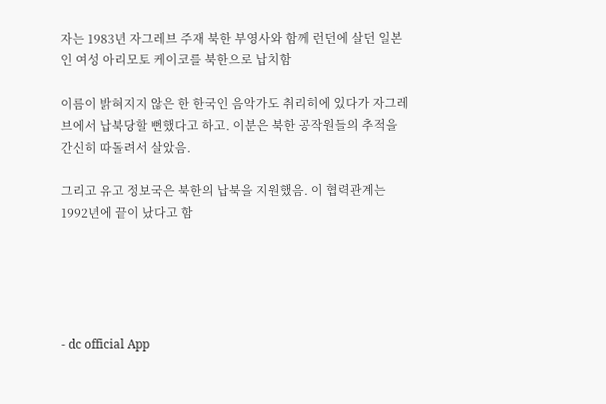자는 1983년 자그레브 주재 북한 부영사와 함께 런던에 살던 일본인 여성 아리모토 케이코를 북한으로 납치함

이름이 밝혀지지 않은 한 한국인 음악가도 취리히에 있다가 자그레브에서 납북당할 뻔했다고 하고. 이분은 북한 공작원들의 추적을 간신히 따돌려서 살았음.

그리고 유고 정보국은 북한의 납북을 지원했음. 이 협력관계는 1992년에 끝이 났다고 함





- dc official App